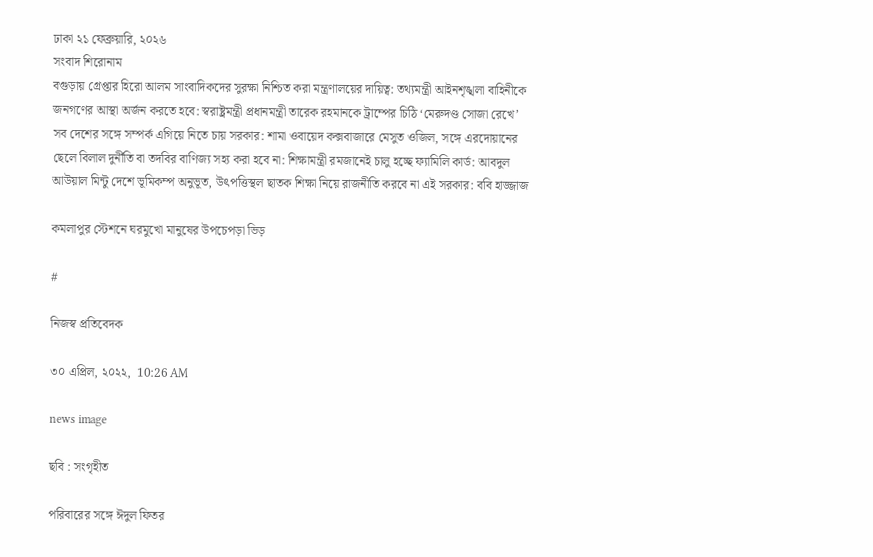ঢাকা ২১ ফেব্রুয়ারি, ২০২৬
সংবাদ শিরোনাম
বগুড়ায় গ্রেপ্তার হিরো আলম সাংবাদিকদের সুরক্ষা নিশ্চিত করা মন্ত্রণালয়ের দায়িত্ব: তথ্যমন্ত্রী আইনশৃঙ্খলা বাহিনীকে জনগণের আস্থা অর্জন করতে হবে: স্বরাষ্ট্রমন্ত্রী প্রধানমন্ত্রী তারেক রহমানকে ট্রাম্পের চিঠি ‘মেরুদণ্ড সোজা রেখে’ সব দেশের সঙ্গে সম্পর্ক এগিয়ে নিতে চায় সরকার: শামা ওবায়েদ কক্সবাজারে মেসুত ওজিল, সঙ্গে এরদোয়ানের ছেলে বিলাল দুর্নীতি বা তদবির বাণিজ্য সহ্য করা হবে না: শিক্ষামন্ত্রী রমজানেই চালু হচ্ছে ফ্যামিলি কার্ড: আবদুল আউয়াল মিন্টু দেশে ভূমিকম্প অনুভূত, উৎপত্তিস্থল ছাতক শিক্ষা নিয়ে রাজনীতি করবে না এই সরকার: ববি হাজ্জাজ

কমলাপুর স্টেশনে ঘরমুখো মানুষের উপচেপড়া ভিড়

#

নিজস্ব প্রতিবেদক

৩০ এপ্রিল, ২০২২,  10:26 AM

news image

ছবি : সংগৃহীত

পরিবারের সঙ্গে ঈদুল ফিতর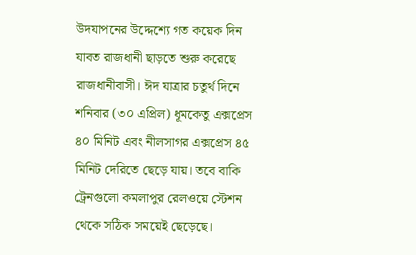উদযাপনের উদ্দেশ্যে গত কয়েক দিন যাবত রাজধানী ছাড়তে শুরু করেছে রাজধানীবাসী। ঈদ যাত্রার চতুর্থ দিনে শনিবার (৩০ এপ্রিল) ধূমকেতু এক্সপ্রেস ৪০ মিনিট এবং নীলসাগর এক্সপ্রেস ৪৫ মিনিট দেরিতে ছেড়ে যায়। তবে বাকি ট্রেনগুলো কমলাপুর রেলওয়ে স্টেশন থেকে সঠিক সময়েই ছেড়েছে।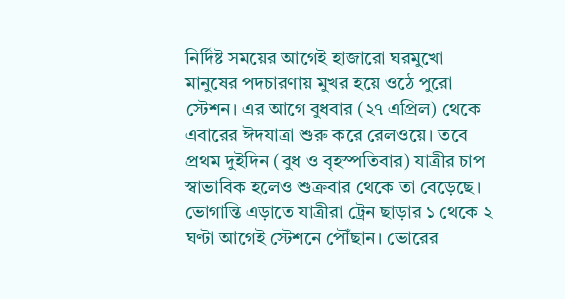নির্দিষ্ট সময়ের আগেই হাজারো ঘরমুখো মানুষের পদচারণায় মুখর হয়ে ওঠে পুরো স্টেশন। এর আগে বুধবার (২৭ এপ্রিল) থেকে এবারের ঈদযাত্রা শুরু করে রেলওয়ে। তবে প্রথম দুইদিন (বুধ ও বৃহস্পতিবার) যাত্রীর চাপ স্বাভাবিক হলেও শুক্রবার থেকে তা বেড়েছে। ভোগান্তি এড়াতে যাত্রীরা ট্রেন ছাড়ার ১ থেকে ২ ঘণ্টা আগেই স্টেশনে পৌঁছান। ভোরের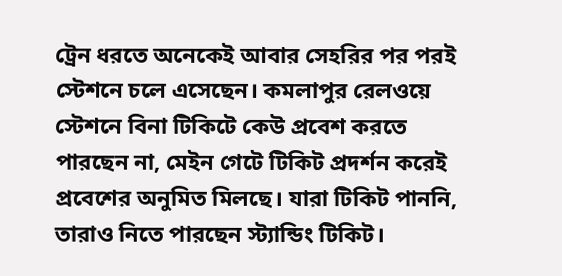ট্রেন ধরতে অনেকেই আবার সেহরির পর পরই স্টেশনে চলে এসেছেন। কমলাপুর রেলওয়ে স্টেশনে বিনা টিকিটে কেউ প্রবেশ করতে পারছেন না, মেইন গেটে টিকিট প্রদর্শন করেই প্রবেশের অনুমিত মিলছে। যারা টিকিট পাননি, তারাও নিতে পারছেন স্ট্যান্ডিং টিকিট।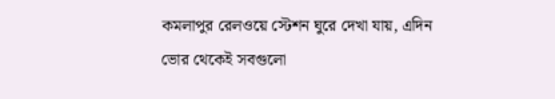কমলাপুর রেলওয়ে স্টেশন ঘুরে দেখা যায়, এদিন ভোর থেকেই সবগুলো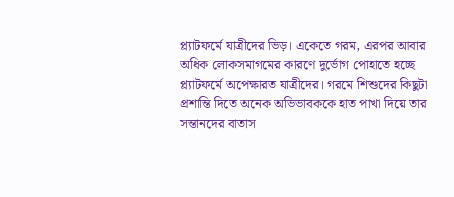প্ল্যাটফর্মে যাত্রীদের ভিড়। একেতে গরম, এরপর আবার অধিক লোকসমাগমের কারণে দুর্ভোগ পোহাতে হচ্ছে প্ল্যাটফর্মে অপেক্ষারত যাত্রীদের। গরমে শিশুদের কিছুটা প্রশান্তি দিতে অনেক অভিভাবককে হাত পাখা দিয়ে তার সন্তানদের বাতাস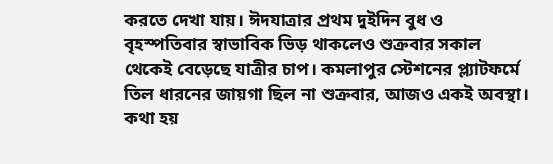করতে দেখা যায়। ঈদযাত্রার প্রথম দুইদিন বুধ ও বৃহস্পতিবার স্বাভাবিক ভিড় থাকলেও শুক্রবার সকাল থেকেই বেড়েছে যাত্রীর চাপ। কমলাপুর স্টেশনের প্ল্যাটফর্মে তিল ধারনের জায়গা ছিল না শুক্রবার, আজও একই অবস্থা। কথা হয়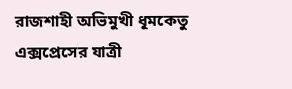রাজশাহী অভিমুখী ধূমকেতু এক্সপ্রেসের যাত্রী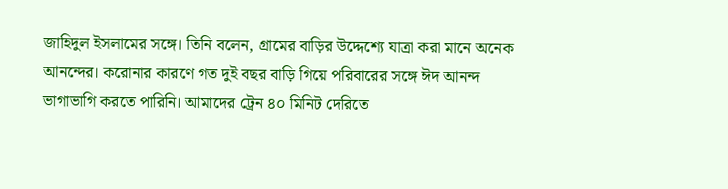জাহিদুল ইসলামের সঙ্গে। তিনি বলেন, গ্রামের বাড়ির উদ্দেশ্যে যাত্রা করা মানে অনেক আনন্দের। করোনার কারণে গত দুই বছর বাড়ি গিয়ে পরিবারের সঙ্গে ঈদ আনন্দ ভাগাভাগি করতে পারিনি। আমাদের ট্রেন ৪০ মিনিট দেরিতে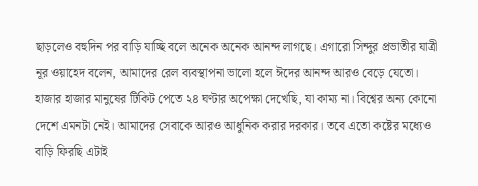ছাড়লেও বহুদিন পর বাড়ি যাচ্ছি বলে অনেক অনেক আনন্দ লাগছে। এগারো সিন্দুর প্রভাতীর যাত্রী নূর ওয়াহেদ বলেন, আমাদের রেল ব্যবস্থাপনা ভালো হলে ঈদের আনন্দ আরও বেড়ে যেতো। হাজার হাজার মানুষের টিকিট পেতে ২৪ ঘণ্টার অপেক্ষা দেখেছি, যা কাম্য না। বিশ্বের অন্য কোনো দেশে এমনটা নেই। আমাদের সেবাকে আরও আধুনিক করার দরকার। তবে এতো কষ্টের মধ্যেও বাড়ি ফিরছি এটাই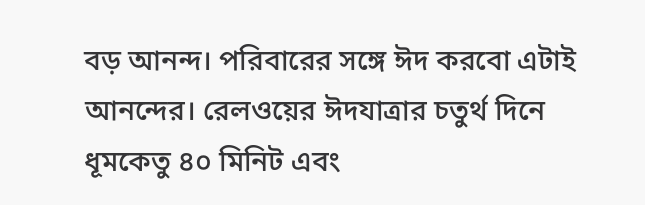বড় আনন্দ। পরিবারের সঙ্গে ঈদ করবো এটাই আনন্দের। রেলওয়ের ঈদযাত্রার চতুর্থ দিনে ধূমকেতু ৪০ মিনিট এবং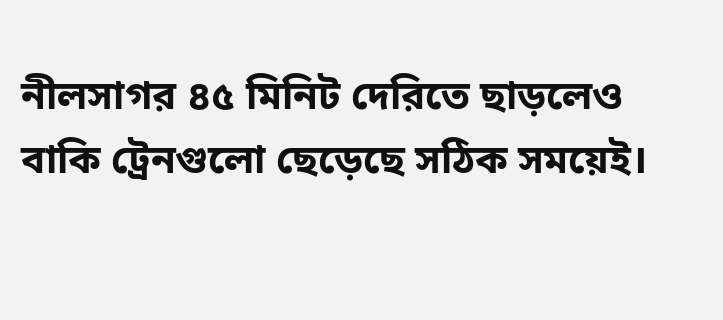নীলসাগর ৪৫ মিনিট দেরিতে ছাড়লেও বাকি ট্রেনগুলো ছেড়েছে সঠিক সময়েই।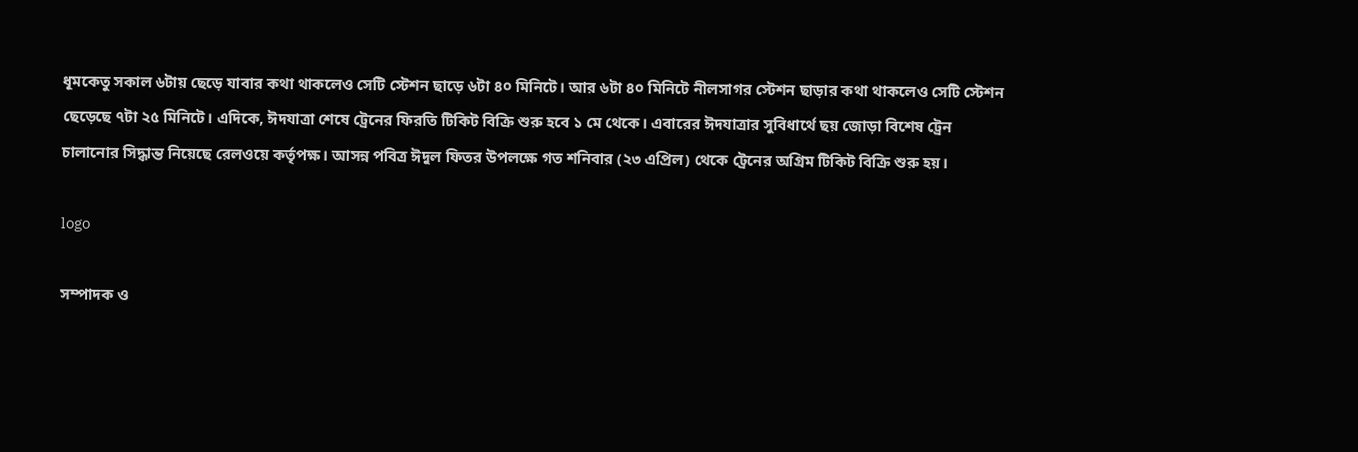ধূমকেতু সকাল ৬টায় ছেড়ে যাবার কথা থাকলেও সেটি স্টেশন ছাড়ে ৬টা ৪০ মিনিটে। আর ৬টা ৪০ মিনিটে নীলসাগর স্টেশন ছাড়ার কথা থাকলেও সেটি স্টেশন ছেড়েছে ৭টা ২৫ মিনিটে। এদিকে, ঈদযাত্রা শেষে ট্রেনের ফিরতি টিকিট বিক্রি শুরু হবে ১ মে থেকে। এবারের ঈদযাত্রার সুবিধার্থে ছয় জোড়া বিশেষ ট্রেন চালানোর সিদ্ধান্ত নিয়েছে রেলওয়ে কর্তৃপক্ষ। আসন্ন পবিত্র ঈদুল ফিতর উপলক্ষে গত শনিবার (২৩ এপ্রিল) থেকে ট্রেনের অগ্রিম টিকিট বিক্রি শুরু হয়।

logo

সম্পাদক ও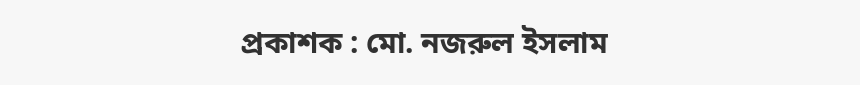প্রকাশক : মো. নজরুল ইসলাম